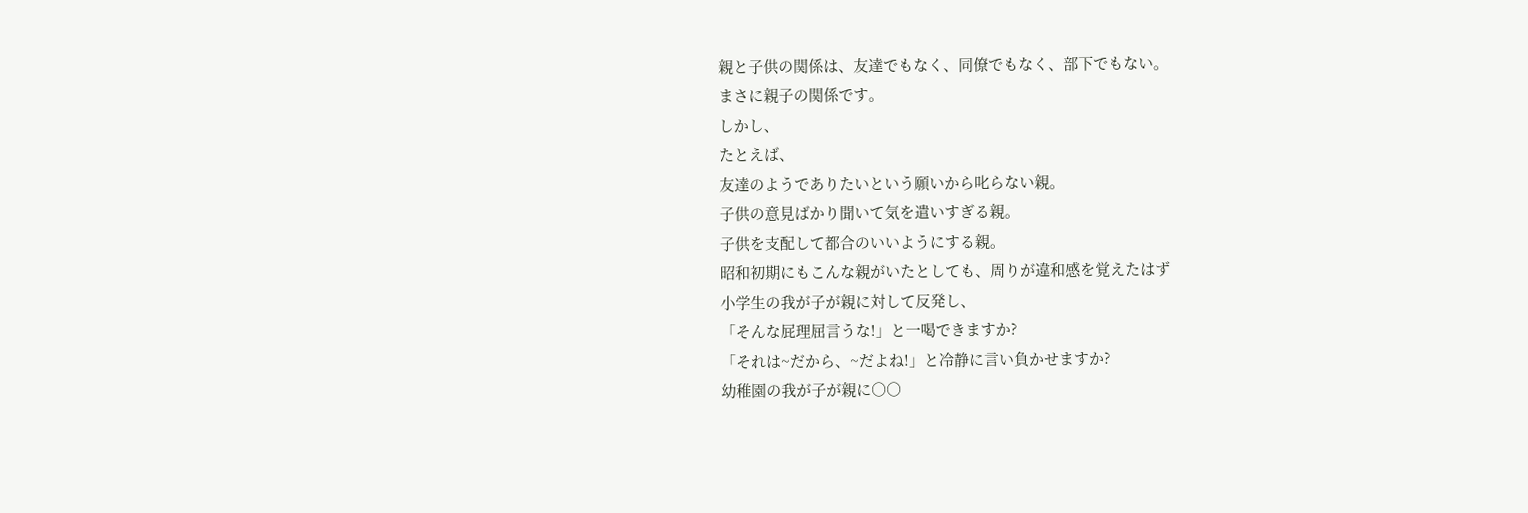親と子供の関係は、友達でもなく、同僚でもなく、部下でもない。
まさに親子の関係です。
しかし、
たとえば、
友達のようでありたいという願いから叱らない親。
子供の意見ばかり聞いて気を遣いすぎる親。
子供を支配して都合のいいようにする親。
昭和初期にもこんな親がいたとしても、周りが違和感を覚えたはず
小学生の我が子が親に対して反発し、
「そんな屁理屈言うな!」と一喝できますか?
「それは~だから、~だよね!」と冷静に言い負かせますか?
幼稚園の我が子が親に○○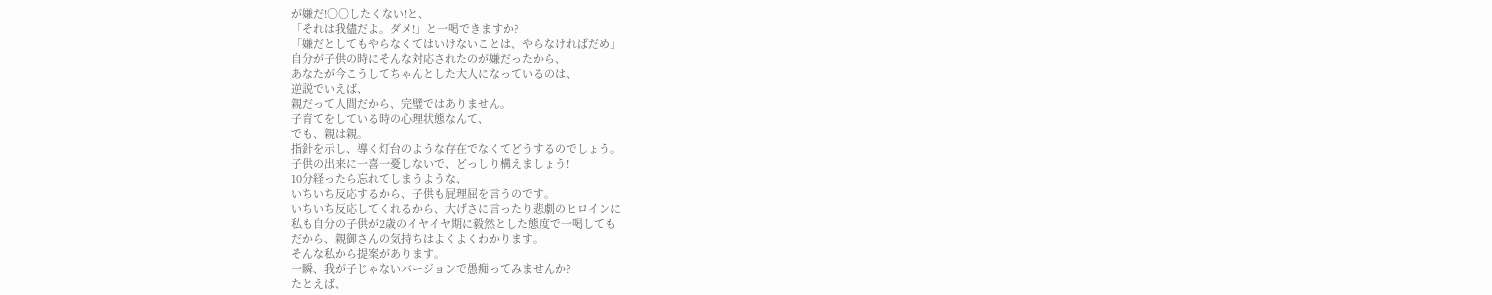が嫌だ!○○したくない!と、
「それは我儘だよ。ダメ!」と一喝できますか?
「嫌だとしてもやらなくてはいけないことは、やらなければだめ」
自分が子供の時にそんな対応されたのが嫌だったから、
あなたが今こうしてちゃんとした大人になっているのは、
逆説でいえば、
親だって人間だから、完璧ではありません。
子育てをしている時の心理状態なんて、
でも、親は親。
指針を示し、導く灯台のような存在でなくてどうするのでしょう。
子供の出来に一喜一憂しないで、どっしり構えましょう!
10分経ったら忘れてしまうような、
いちいち反応するから、子供も屁理屈を言うのです。
いちいち反応してくれるから、大げさに言ったり悲劇のヒロインに
私も自分の子供が2歳のイヤイヤ期に毅然とした態度で一喝しても
だから、親御さんの気持ちはよくよくわかります。
そんな私から提案があります。
一瞬、我が子じゃないバージョンで愚痴ってみませんか?
たとえば、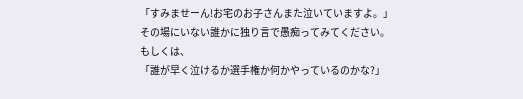「すみませーん!お宅のお子さんまた泣いていますよ。」
その場にいない誰かに独り言で愚痴ってみてください。
もしくは、
「誰が早く泣けるか選手権か何かやっているのかな?」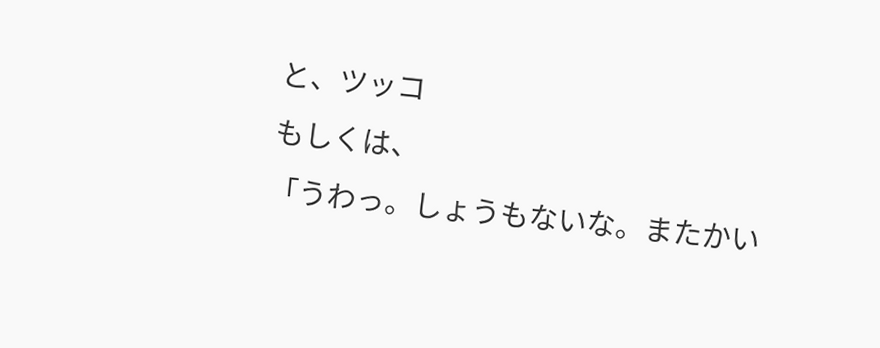と、ツッコ
もしくは、
「うわっ。しょうもないな。またかい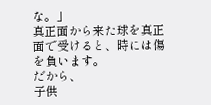な。」
真正面から来た球を真正面で受けると、時には傷を負います。
だから、
子供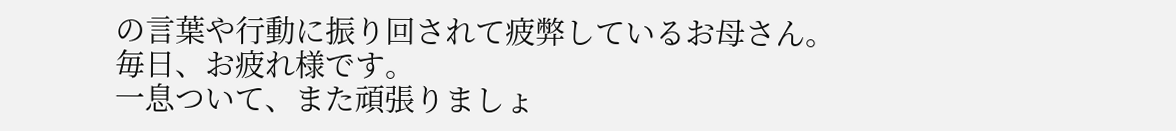の言葉や行動に振り回されて疲弊しているお母さん。
毎日、お疲れ様です。
一息ついて、また頑張りましょ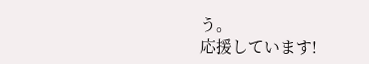う。
応援しています!